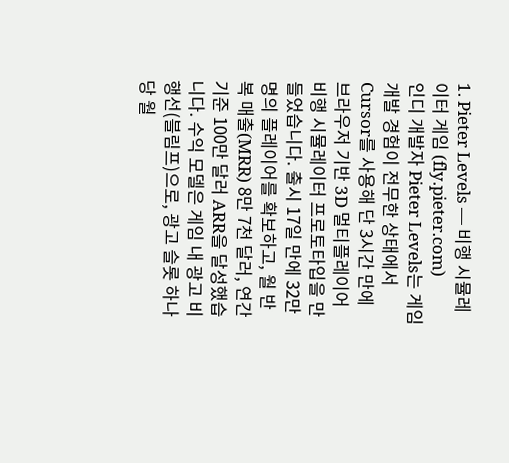1. Pieter Levels — 비행 시뮬레이터 게임 (fly.pieter.com)
인디 개발자 Pieter Levels는 게임 개발 경험이 전무한 상태에서 Cursor를 사용해 단 3시간 만에 브라우저 기반 3D 멀티플레이어 비행 시뮬레이터 프로토타입을 만들었습니다. 출시 17일 만에 32만 명의 플레이어를 확보하고, 월 반복 매출(MRR) 8만 7천 달러, 연간 기준 100만 달러 ARR을 달성했습니다. 수익 모델은 게임 내 광고 비행선(블림프)으로, 광고 슬롯 하나당 월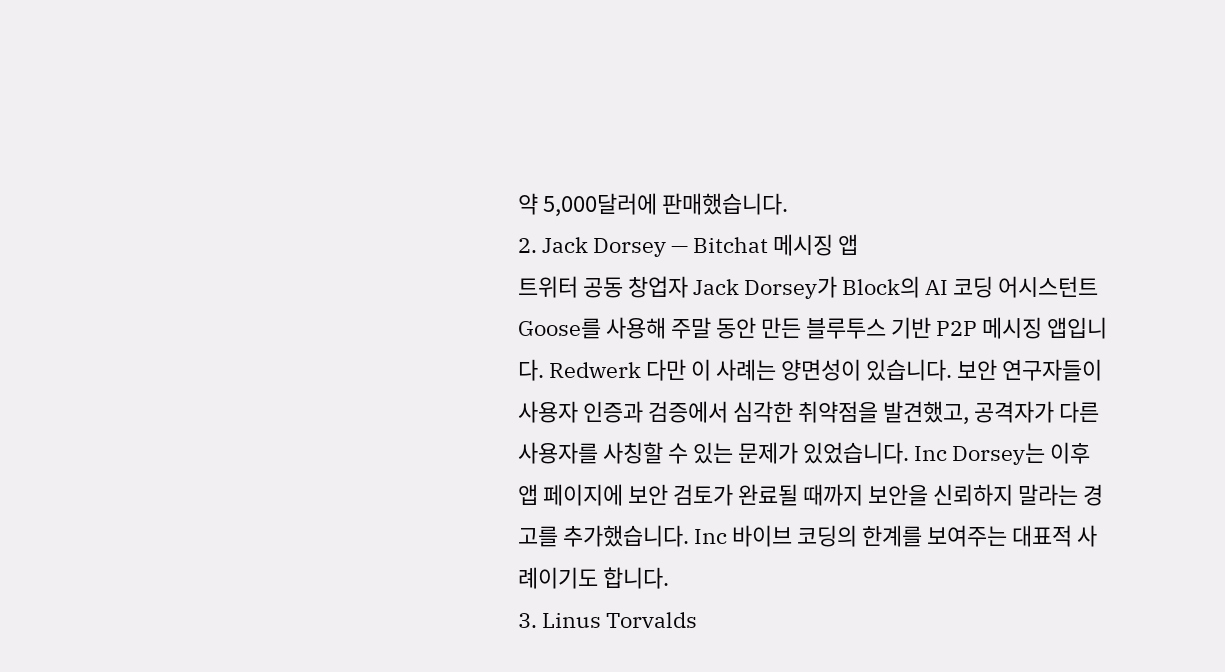약 5,000달러에 판매했습니다.
2. Jack Dorsey — Bitchat 메시징 앱
트위터 공동 창업자 Jack Dorsey가 Block의 AI 코딩 어시스턴트 Goose를 사용해 주말 동안 만든 블루투스 기반 P2P 메시징 앱입니다. Redwerk 다만 이 사례는 양면성이 있습니다. 보안 연구자들이 사용자 인증과 검증에서 심각한 취약점을 발견했고, 공격자가 다른 사용자를 사칭할 수 있는 문제가 있었습니다. Inc Dorsey는 이후 앱 페이지에 보안 검토가 완료될 때까지 보안을 신뢰하지 말라는 경고를 추가했습니다. Inc 바이브 코딩의 한계를 보여주는 대표적 사례이기도 합니다.
3. Linus Torvalds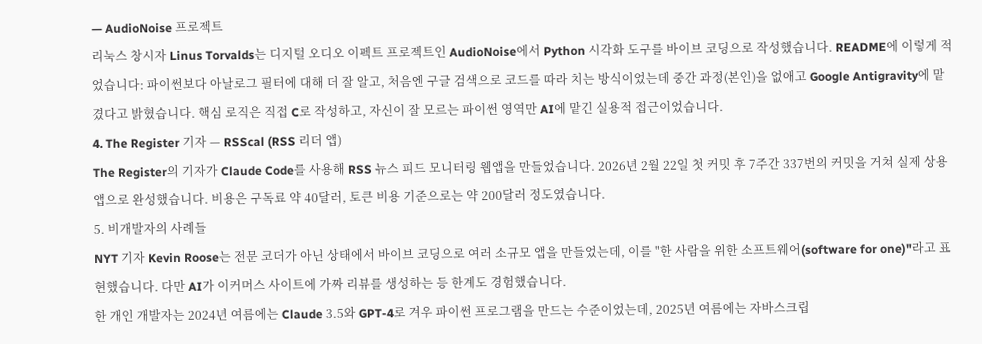— AudioNoise 프로젝트
리눅스 창시자 Linus Torvalds는 디지털 오디오 이펙트 프로젝트인 AudioNoise에서 Python 시각화 도구를 바이브 코딩으로 작성했습니다. README에 이렇게 적었습니다: 파이썬보다 아날로그 필터에 대해 더 잘 알고, 처음엔 구글 검색으로 코드를 따라 치는 방식이었는데 중간 과정(본인)을 없애고 Google Antigravity에 맡겼다고 밝혔습니다. 핵심 로직은 직접 C로 작성하고, 자신이 잘 모르는 파이썬 영역만 AI에 맡긴 실용적 접근이었습니다.
4. The Register 기자 — RSScal (RSS 리더 앱)
The Register의 기자가 Claude Code를 사용해 RSS 뉴스 피드 모니터링 웹앱을 만들었습니다. 2026년 2월 22일 첫 커밋 후 7주간 337번의 커밋을 거쳐 실제 상용 앱으로 완성했습니다. 비용은 구독료 약 40달러, 토큰 비용 기준으로는 약 200달러 정도였습니다.
5. 비개발자의 사례들
NYT 기자 Kevin Roose는 전문 코더가 아닌 상태에서 바이브 코딩으로 여러 소규모 앱을 만들었는데, 이를 "한 사람을 위한 소프트웨어(software for one)"라고 표현했습니다. 다만 AI가 이커머스 사이트에 가짜 리뷰를 생성하는 등 한계도 경험했습니다.
한 개인 개발자는 2024년 여름에는 Claude 3.5와 GPT-4로 겨우 파이썬 프로그램을 만드는 수준이었는데, 2025년 여름에는 자바스크립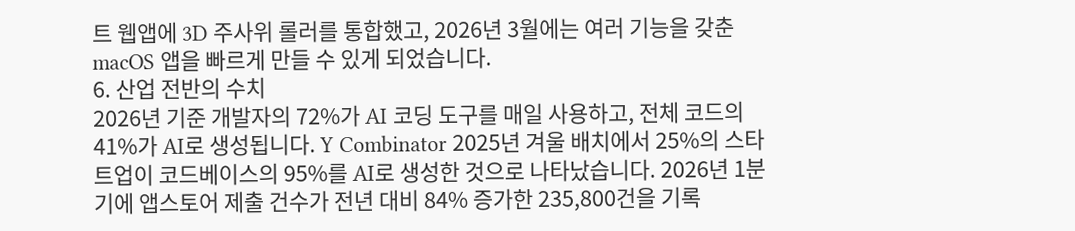트 웹앱에 3D 주사위 롤러를 통합했고, 2026년 3월에는 여러 기능을 갖춘 macOS 앱을 빠르게 만들 수 있게 되었습니다.
6. 산업 전반의 수치
2026년 기준 개발자의 72%가 AI 코딩 도구를 매일 사용하고, 전체 코드의 41%가 AI로 생성됩니다. Y Combinator 2025년 겨울 배치에서 25%의 스타트업이 코드베이스의 95%를 AI로 생성한 것으로 나타났습니다. 2026년 1분기에 앱스토어 제출 건수가 전년 대비 84% 증가한 235,800건을 기록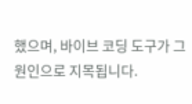했으며, 바이브 코딩 도구가 그 원인으로 지목됩니다.